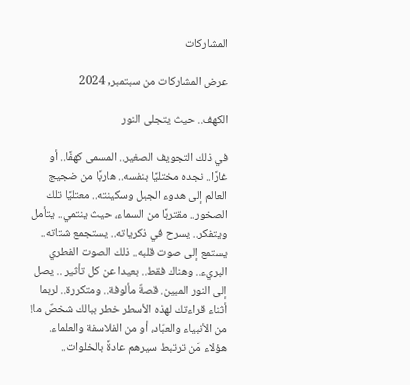المشاركات

عرض المشاركات من سبتمبر, 2024

الكهف.. حيث يتجلى النور

في ذلك التجويف الصغير.. المسمى كهفًا.. أو غارًا.. نجده مختليًا بنفسه.. هاربًا من ضجيج العالم إلى هدوء الجبل وسكينته.. معتليًا تلك الصخور.. مقتربًا من السماء، حيث ينتمي.. يتأمل ويتفكر.. يسرح في ذكرياته.. يستجمع شتاته.. يستمع إلى صوت قلبه.. ذلك الصوت الفطري البريء.. وهناك فقط.. بعيدا عن كل تأثير .. يصل إلى النور المبين. قصةٌ مألوفة.. ومتكررة.. لربما أثناء قراءتك لهذه الأسطر خطر ببالك شخصٌ ما! من الأنبياء والعبّاد، أو من الفلاسفة والعلماء. هؤلاء مَن ترتبط سيرهم عادةً بالخلوات..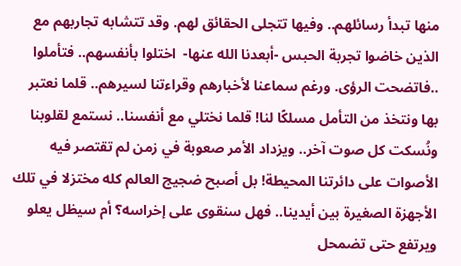منها تبدأ رسائلهم.. وفيها تتجلى الحقائق لهم. وقد تتشابه تجاربهم مع الذين خاضوا تجربة الحبس -أبعدنا الله عنها-  اختلوا بأنفسهم.. فتأملوا ..فاتضحت الرؤى. ورغم سماعنا لأخبارهم وقراءتنا لسيرهم.. قلما نعتبر بها ونتخذ من التأمل مسلكًا لنا! قلما نختلي مع أنفسنا.. نستمع لقلوبنا ونُسكت كل صوت آخر.. ويزداد الأمر صعوبة في زمن لم تقتصر فيه الأصوات على دائرتنا المحيطة! بل أصبح ضجيج العالم كله مختزلا في تلك الأجهزة الصغيرة بين أيدينا.. فهل سنقوى على إخراسه؟ أم سيظل يعلو ويرتفع حتى تضمحل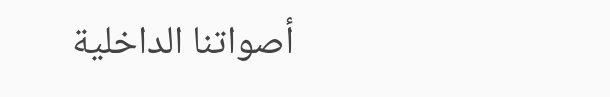أصواتنا الداخلية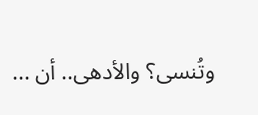وتُنسى؟ والأدهى.. أن ...